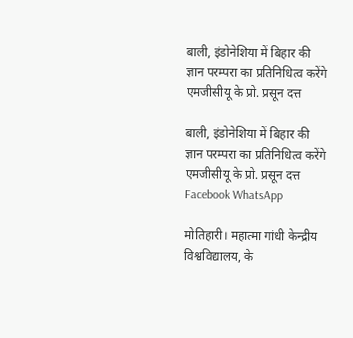बाली, इंडोनेशिया में बिहार की ज्ञान परम्परा का प्रतिनिधित्व करेंगे एमजीसीयू के प्रो. प्रसून दत्त

बाली, इंडोनेशिया में बिहार की ज्ञान परम्परा का प्रतिनिधित्व करेंगे एमजीसीयू के प्रो. प्रसून दत्त
Facebook WhatsApp

मोतिहारी। महात्मा गांधी केन्द्रीय विश्वविद्यालय, के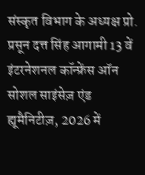संस्कृत विभाग के अध्यक्ष प्रो. प्रसून दत्त सिंह आगामी 13 वें इंटरनेशनल कॉन्फ्रेंस ऑन सोशल साइंसेज़ एंड ह्यूमैनिटीज़, 2026 में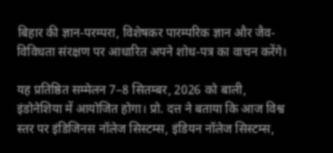बिहार की ज्ञान-परम्परा, विशेषकर पारम्परिक ज्ञान और जैव-विविधता संरक्षण पर आधारित अपने शोध-पत्र का वाचन करेंगे।

यह प्रतिष्ठित सम्मेलन 7–8 सितम्बर, 2026 को बाली, इंडोनेशिया में आयोजित होगा। प्रो. दत्त ने बताया कि आज विश्व स्तर पर इंडिजिनस नॉलेज सिस्टम्स, इंडियन नॉलेज सिस्टम्स,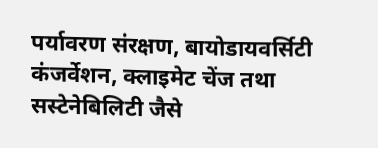पर्यावरण संरक्षण, बायोडायवर्सिटी कंजर्वेशन, क्लाइमेट चेंज तथा सस्टेनेबिलिटी जैसे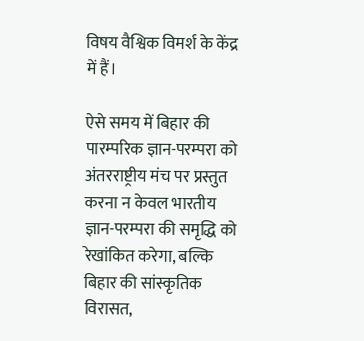विषय वैश्विक विमर्श के केंद्र में हैं।

ऐसे समय में बिहार की पारम्परिक ज्ञान-परम्परा को अंतरराष्ट्रीय मंच पर प्रस्तुत करना न केवल भारतीय ज्ञान-परम्परा की समृद्धि को रेखांकित करेगा, बल्कि बिहार की सांस्कृतिक विरासत,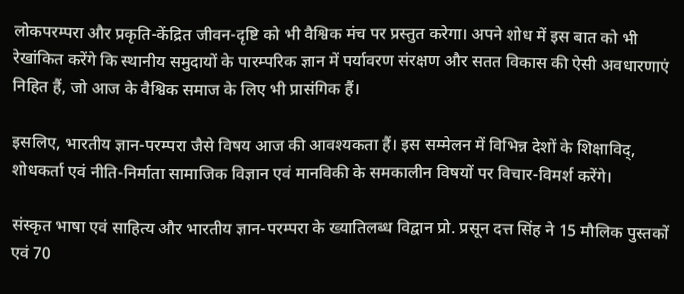लोकपरम्परा और प्रकृति-केंद्रित जीवन-दृष्टि को भी वैश्विक मंच पर प्रस्तुत करेगा। अपने शोध में इस बात को भी रेखांकित करेंगे कि स्थानीय समुदायों के पारम्परिक ज्ञान में पर्यावरण संरक्षण और सतत विकास की ऐसी अवधारणाएं निहित हैं, जो आज के वैश्विक समाज के लिए भी प्रासंगिक हैं।

इसलिए, भारतीय ज्ञान-परम्परा जैसे विषय आज की आवश्यकता हैं। इस सम्मेलन में विभिन्न देशों के शिक्षाविद्, शोधकर्ता एवं नीति-निर्माता सामाजिक विज्ञान एवं मानविकी के समकालीन विषयों पर विचार-विमर्श करेंगे।

संस्कृत भाषा एवं साहित्य और भारतीय ज्ञान-परम्परा के ख्यातिलब्ध विद्वान प्रो. प्रसून दत्त सिंह ने 15 मौलिक पुस्तकों एवं 70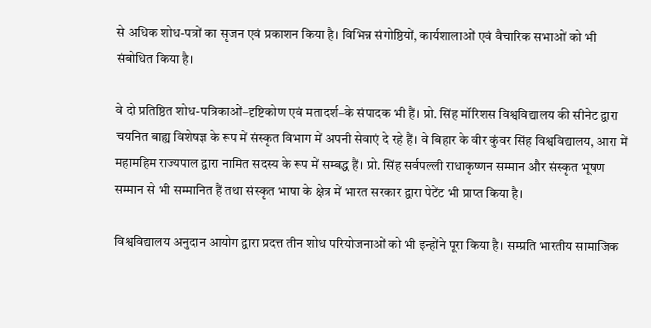से अधिक शोध-पत्रों का सृजन एवं प्रकाशन किया है। विभिन्न संगोष्ठियों, कार्यशालाओं एवं वैचारिक सभाओं को भी संबोधित किया है।

वे दो प्रतिष्ठित शोध-पत्रिकाओं–दृष्टिकोण एवं मतादर्श–के संपादक भी हैं। प्रो. सिंह मॉरिशस विश्वविद्यालय की सीनेट द्वारा चयनित बाह्य विशेषज्ञ के रूप में संस्कृत विभाग में अपनी सेवाएं दे रहे हैं। वे बिहार के वीर कुंवर सिंह विश्वविद्यालय, आरा में महामहिम राज्यपाल द्वारा नामित सदस्य के रूप में सम्बद्ध हैं। प्रो. सिंह सर्वपल्ली राधाकृष्णन सम्मान और संस्कृत भूषण सम्मान से भी सम्मानित हैं तथा संस्कृत भाषा के क्षेत्र में भारत सरकार द्वारा पेटेंट भी प्राप्त किया है।

विश्वविद्यालय अनुदान आयोग द्वारा प्रदत्त तीन शोध परियोजनाओं को भी इन्होंने पूरा किया है। सम्प्रति भारतीय सामाजिक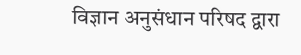विज्ञान अनुसंधान परिषद द्वारा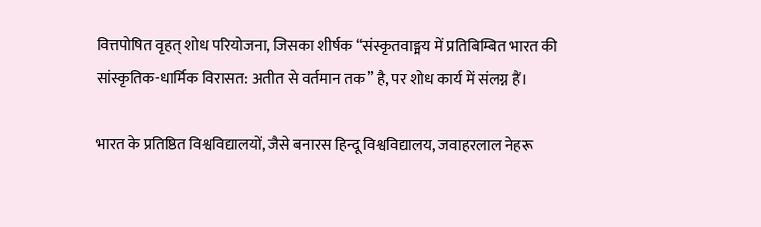वित्तपोषित वृहत् शोध परियोजना, जिसका शीर्षक “संस्कृतवाङ्मय में प्रतिबिम्बित भारत की सांस्कृतिक-धार्मिक विरासत: अतीत से वर्तमान तक” है, पर शोध कार्य में संलग्न हैं।

भारत के प्रतिष्ठित विश्वविद्यालयों, जैसे बनारस हिन्दू विश्वविद्यालय, जवाहरलाल नेहरू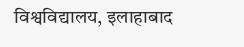विश्वविद्यालय, इलाहाबाद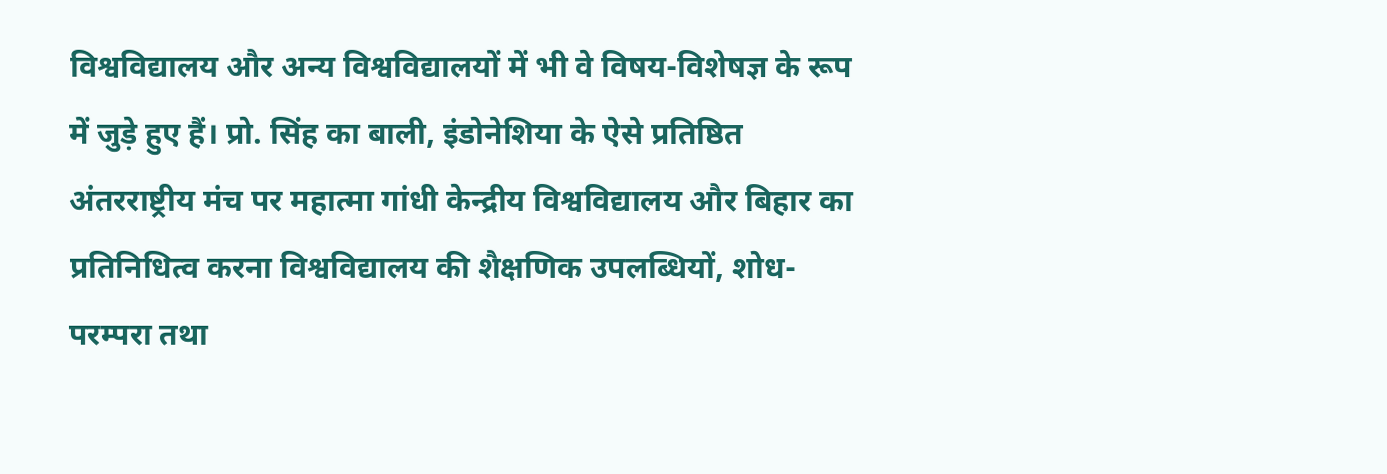विश्वविद्यालय और अन्य विश्वविद्यालयों में भी वे विषय-विशेषज्ञ के रूप में जुड़े हुए हैं। प्रो. सिंह का बाली, इंडोनेशिया के ऐसे प्रतिष्ठित अंतरराष्ट्रीय मंच पर महात्मा गांधी केन्द्रीय विश्वविद्यालय और बिहार का प्रतिनिधित्व करना विश्वविद्यालय की शैक्षणिक उपलब्धियों, शोध-परम्परा तथा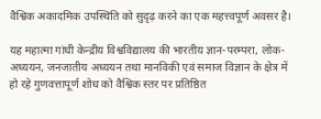वैश्विक अकादमिक उपस्थिति को सुदृढ़ करने का एक महत्त्वपूर्ण अवसर है।

यह महात्मा गांधी केन्द्रीय विश्वविद्यालय की भारतीय ज्ञान-परम्परा, लोक-अध्ययन, जनजातीय अध्ययन तथा मानविकी एवं समाज विज्ञान के क्षेत्र में हो रहे गुणवत्तापूर्ण शोध को वैश्विक स्तर पर प्रतिष्ठित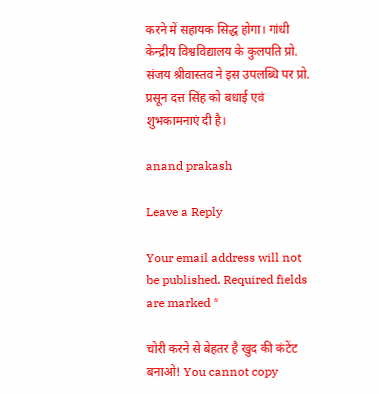करने में सहायक सिद्ध होगा। गांधी केन्द्रीय विश्वविद्यालय के कुलपति प्रो. संजय श्रीवास्तव ने इस उपलब्धि पर प्रो. प्रसून दत्त सिंह को बधाई एवं शुभकामनाएं दी है।

anand prakash

Leave a Reply

Your email address will not be published. Required fields are marked *

चोरी करने से बेहतर है खुद की कंटेंट बनाओ! You cannot copy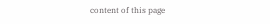content of this page